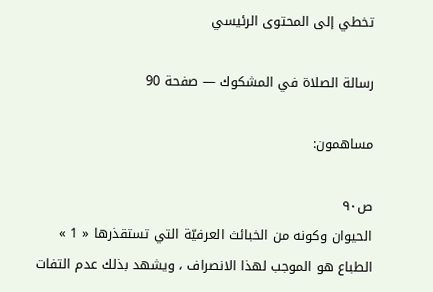تخطي إلى المحتوى الرئيسي

رسالة الصلاة في المشكوك — صفحة 90

مساهمون:

ص٩٠
الحيوان وكونه من الخبائث العرفيّة التي تستقذرها « 1 » الطباع هو الموجب لهذا الانصراف ، ويشهد بذلك عدم التفات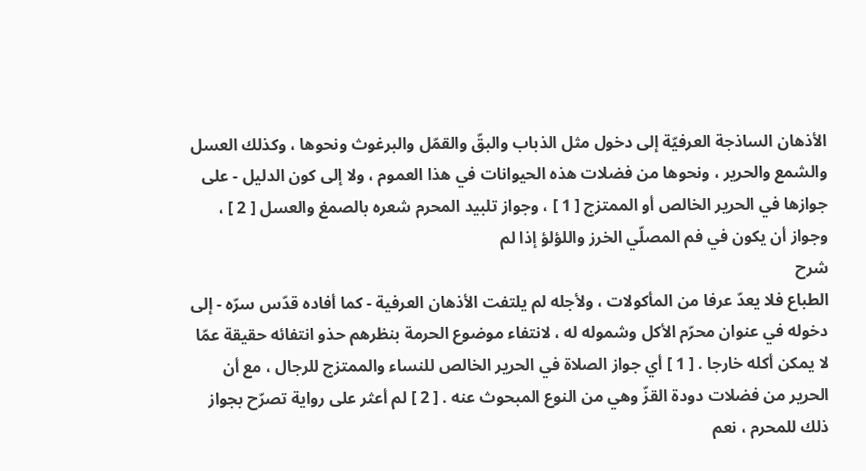الأذهان الساذجة العرفيّة إلى دخول مثل الذباب والبقّ والقمّل والبرغوث ونحوها ، وكذلك العسل والشمع والحرير ، ونحوها من فضلات هذه الحيوانات في هذا العموم ، ولا إلى كون الدليل - على جوازها في الحرير الخالص أو الممتزج [ 1 ] ، وجواز تلبيد المحرم شعره بالصمغ والعسل [ 2 ] ، وجواز أن يكون في فم المصلّي الخرز واللؤلؤ إذا لم
شرح
الطباع فلا يعدّ عرفا من المأكولات ، ولأجله لم يلتفت الأذهان العرفية - كما أفاده قدّس سرّه - إلى دخوله في عنوان محرّم الأكل وشموله له ، لانتفاء موضوع الحرمة بنظرهم حذو انتفائه حقيقة عمّا لا يمكن أكله خارجا . [ 1 ] أي جواز الصلاة في الحرير الخالص للنساء والممتزج للرجال ، مع أن الحرير من فضلات دودة القزّ وهي من النوع المبحوث عنه . [ 2 ] لم أعثر على رواية تصرّح بجواز ذلك للمحرم ، نعم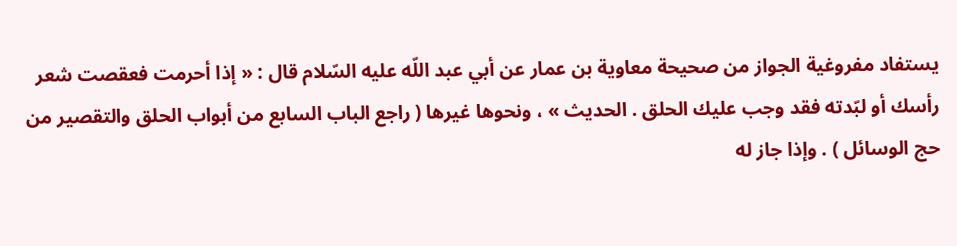يستفاد مفروغية الجواز من صحيحة معاوية بن عمار عن أبي عبد اللّه عليه السّلام قال : « إذا أحرمت فعقصت شعر رأسك أو لبّدته فقد وجب عليك الحلق . الحديث » ، ونحوها غيرها ( راجع الباب السابع من أبواب الحلق والتقصير من حج الوسائل ) . وإذا جاز له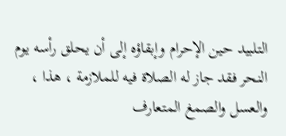التلبيد حين الإحرام وإبقاؤه إلى أن يحلق رأسه يوم النحر فقد جاز له الصلاة فيه للملازمة ، هذا ، والعسل والصمغ المتعارف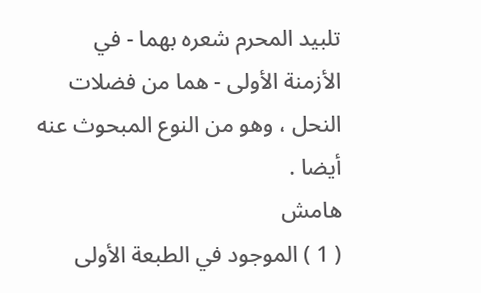تلبيد المحرم شعره بهما - في الأزمنة الأولى - هما من فضلات النحل ، وهو من النوع المبحوث عنه أيضا .
هامش
( 1 ) الموجود في الطبعة الأولى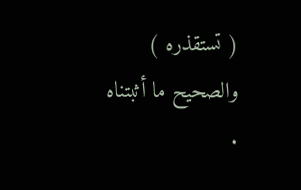( تستقذره ) والصحيح ما أثبتناه .